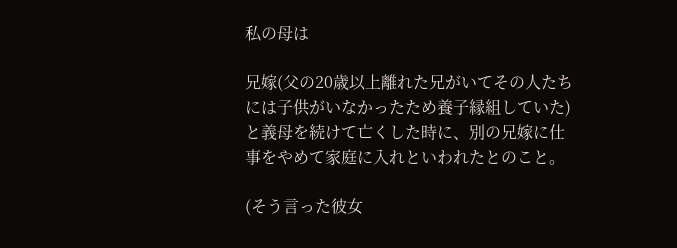私の母は

兄嫁(父の20歳以上離れた兄がいてその人たちには子供がいなかったため養子縁組していた)と義母を続けて亡くした時に、別の兄嫁に仕事をやめて家庭に入れといわれたとのこと。

(そう言った彼女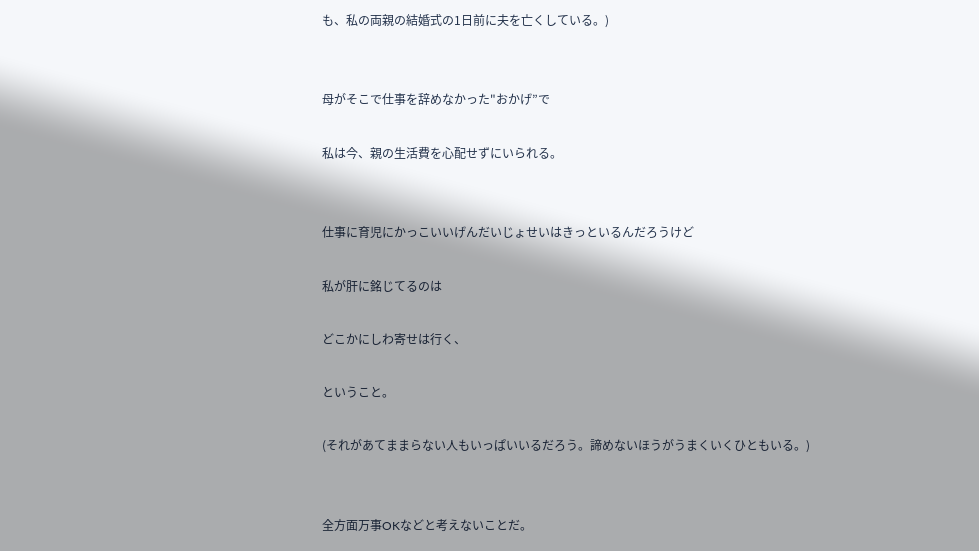も、私の両親の結婚式の1日前に夫を亡くしている。)


母がそこで仕事を辞めなかった"おかげ”で

私は今、親の生活費を心配せずにいられる。


仕事に育児にかっこいいげんだいじょせいはきっといるんだろうけど

私が肝に銘じてるのは

どこかにしわ寄せは行く、

ということ。

(それがあてままらない人もいっぱいいるだろう。諦めないほうがうまくいくひともいる。)


全方面万事OKなどと考えないことだ。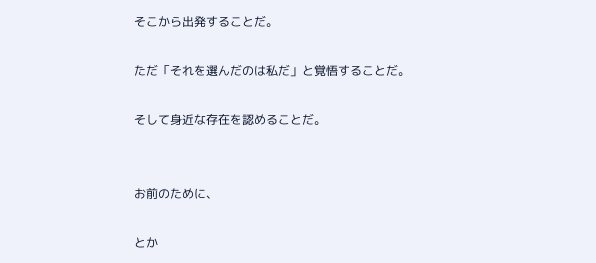そこから出発することだ。

ただ「それを選んだのは私だ」と覚悟することだ。

そして身近な存在を認めることだ。


お前のために、

とか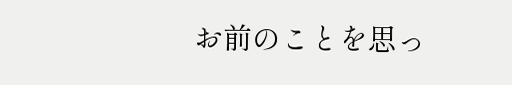お前のことを思っ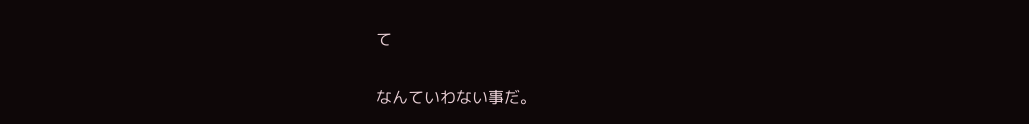て

なんていわない事だ。